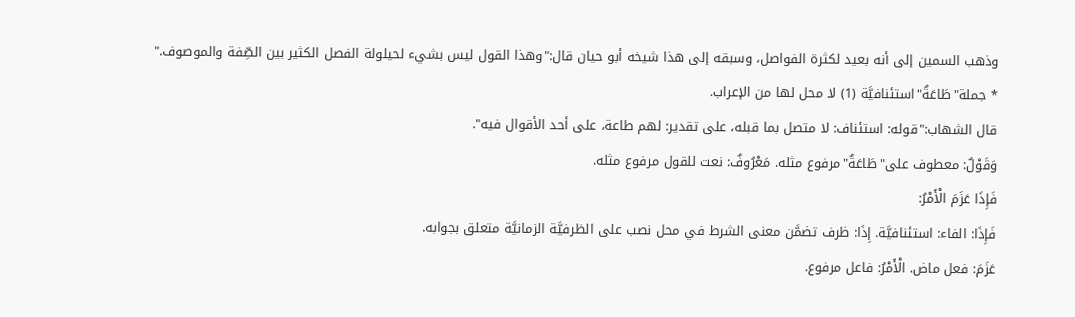وذهب السمين إلى أنه بعيد لكثرة الفواصل، وسبقه إلى هذا شيخه أبو حيان قال:"وهذا القول ليس بشيء لحيلولة الفصل الكثير بين الصِّفة والموصوف."
* جملة"طَاعَةٌ"استئنافيَّة (1) لا محل لها من الإعراب.
قال الشهاب:"قوله: استئناف: لا متصل بما قبله، على تقدير: لهم طاعة، على أحد الأقوال فيه".
وَقَوْلٌ: معطوف على"طَاعَةٌ"مرفوع مثله. مَعْرُوفٌ: نعت للقول مرفوع مثله.
فَإِذَا عَزَمَ الْأَمْرُ:
فَإِذَا: الفاء: استئنافيَّة. إِذَا: ظرف تضمَّن معنى الشرط في محل نصب على الظرفيَّة الزمانيَّة متعلق بجوابه.
عَزَمَ: فعل ماض. الْأَمْرُ: فاعل مرفوع.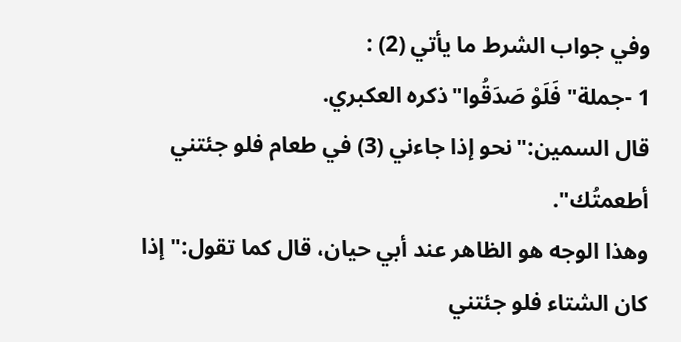وفي جواب الشرط ما يأتي (2) :
1 -جملة"فَلَوْ صَدَقُوا"ذكره العكبري.
قال السمين:"نحو إذا جاءني (3) في طعام فلو جئتني أطعمتُك".
وهذا الوجه هو الظاهر عند أبي حيان، قال كما تقول:"إذا كان الشتاء فلو جئتني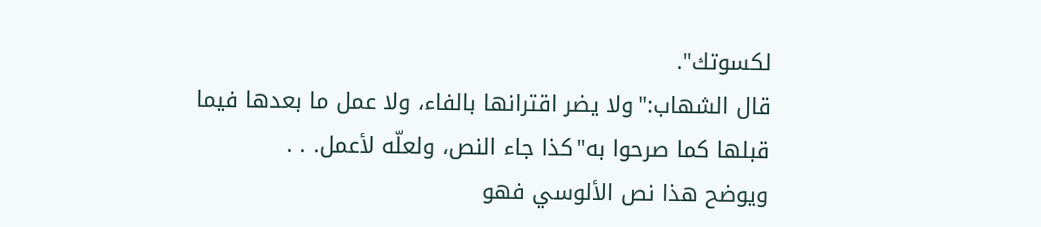لكسوتك".
قال الشهاب:"ولا يضر اقترانها بالفاء، ولا عمل ما بعدها فيما قبلها كما صرحوا به"كذا جاء النص، ولعلّه لأعمل. . .
ويوضح هذا نص الألوسي فهو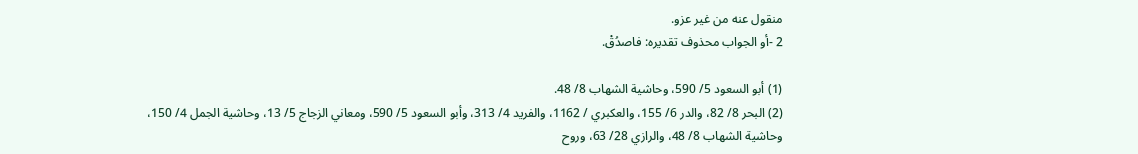منقول عنه من غير عزو.
2 -أو الجواب محذوف تقديره: فاصدُقْ.

(1) أبو السعود 5/ 590، وحاشية الشهاب 8/ 48.
(2) البحر 8/ 82، والدر 6/ 155، والعكبري / 1162، والفريد 4/ 313، وأبو السعود 5/ 590، ومعاني الزجاج 5/ 13، وحاشية الجمل 4/ 150، وحاشية الشهاب 8/ 48، والرازي 28/ 63، وروح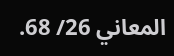المعاني 26/ 68.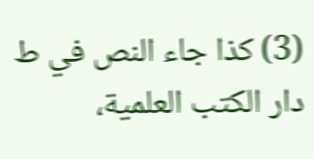(3) كذا جاء النص في ط دار الكتب العلمية،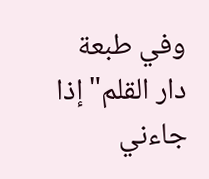وفي طبعة دار القلم"إذا جاءني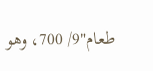طعام"9/ 700، وهو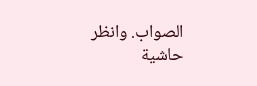الصواب. وانظر حاشية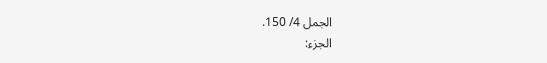الجمل 4/ 150.
الجزء: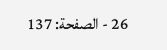26 - الصفحة: 137